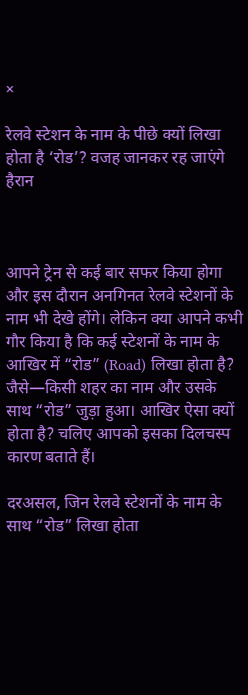×

रेलवे स्टेशन के नाम के पीछे क्यों लिखा होता है ‘रोड’? वजह जानकर रह जाएंगे हैरान



आपने ट्रेन से कई बार सफर किया होगा और इस दौरान अनगिनत रेलवे स्टेशनों के नाम भी देखे होंगे। लेकिन क्या आपने कभी गौर किया है कि कई स्टेशनों के नाम के आखिर में “रोड” (Road) लिखा होता है? जैसे—किसी शहर का नाम और उसके साथ “रोड” जुड़ा हुआ। आखिर ऐसा क्यों होता है? चलिए आपको इसका दिलचस्प कारण बताते हैं।

दरअसल, जिन रेलवे स्टेशनों के नाम के साथ “रोड” लिखा होता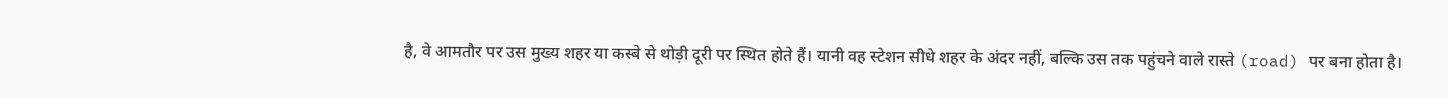है, वे आमतौर पर उस मुख्य शहर या कस्बे से थोड़ी दूरी पर स्थित होते हैं। यानी वह स्टेशन सीधे शहर के अंदर नहीं, बल्कि उस तक पहुंचने वाले रास्ते (road) पर बना होता है।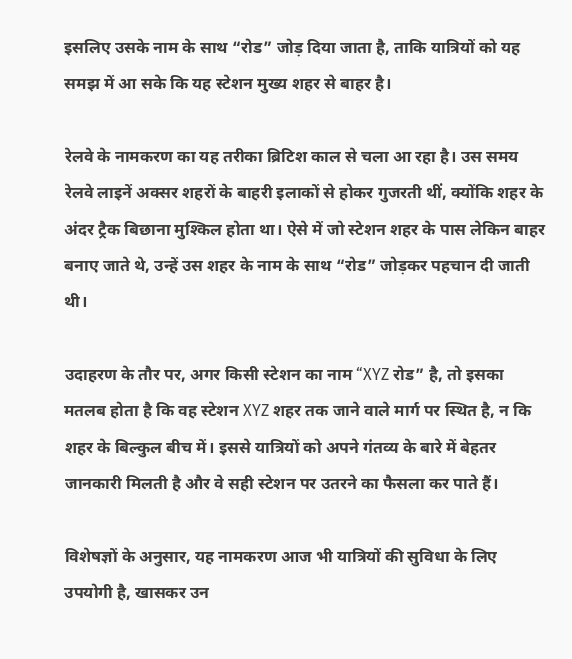इसलिए उसके नाम के साथ “रोड” जोड़ दिया जाता है, ताकि यात्रियों को यह समझ में आ सके कि यह स्टेशन मुख्य शहर से बाहर है।

रेलवे के नामकरण का यह तरीका ब्रिटिश काल से चला आ रहा है। उस समय रेलवे लाइनें अक्सर शहरों के बाहरी इलाकों से होकर गुजरती थीं, क्योंकि शहर के अंदर ट्रैक बिछाना मुश्किल होता था। ऐसे में जो स्टेशन शहर के पास लेकिन बाहर बनाए जाते थे, उन्हें उस शहर के नाम के साथ “रोड” जोड़कर पहचान दी जाती थी।

उदाहरण के तौर पर, अगर किसी स्टेशन का नाम “XYZ रोड” है, तो इसका मतलब होता है कि वह स्टेशन XYZ शहर तक जाने वाले मार्ग पर स्थित है, न कि शहर के बिल्कुल बीच में। इससे यात्रियों को अपने गंतव्य के बारे में बेहतर जानकारी मिलती है और वे सही स्टेशन पर उतरने का फैसला कर पाते हैं।

विशेषज्ञों के अनुसार, यह नामकरण आज भी यात्रियों की सुविधा के लिए उपयोगी है, खासकर उन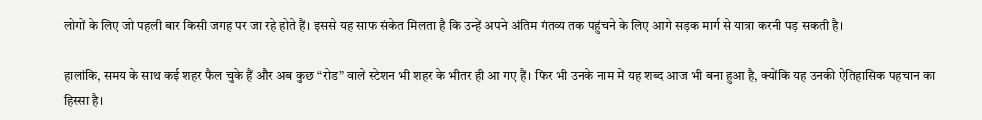लोगों के लिए जो पहली बार किसी जगह पर जा रहे होते हैं। इससे यह साफ संकेत मिलता है कि उन्हें अपने अंतिम गंतव्य तक पहुंचने के लिए आगे सड़क मार्ग से यात्रा करनी पड़ सकती है।

हालांकि, समय के साथ कई शहर फैल चुके हैं और अब कुछ “रोड” वाले स्टेशन भी शहर के भीतर ही आ गए हैं। फिर भी उनके नाम में यह शब्द आज भी बना हुआ है, क्योंकि यह उनकी ऐतिहासिक पहचान का हिस्सा है।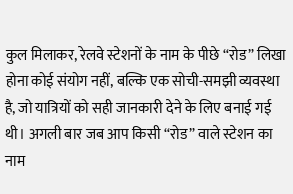कुल मिलाकर, रेलवे स्टेशनों के नाम के पीछे “रोड” लिखा होना कोई संयोग नहीं, बल्कि एक सोची-समझी व्यवस्था है, जो यात्रियों को सही जानकारी देने के लिए बनाई गई थी। अगली बार जब आप किसी “रोड” वाले स्टेशन का नाम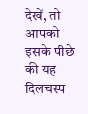देखें, तो आपको इसके पीछे की यह दिलचस्प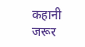कहानी जरूर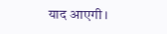याद आएगी।